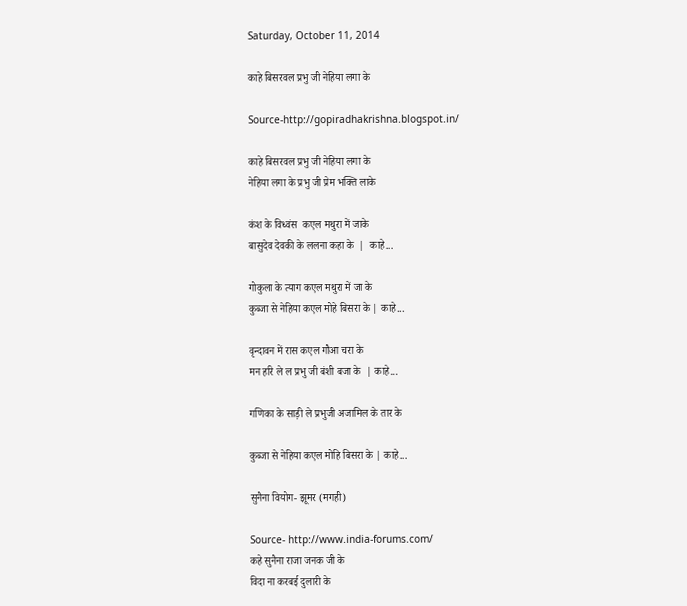Saturday, October 11, 2014

काहे बिसरवल प्रभु जी नेहिया लगा के

Source-http://gopiradhakrishna.blogspot.in/

काहे बिसरवल प्रभु जी नेहिया लगा के
नेहिया लगा के प्रभु जी प्रेम भक्ति लाके

कंश के विध्वंस  कएल मथुरा में जाके
बासुदेव देवकी के ललना कहा के  |  काहे...

गोकुला के त्याग कएल मथुरा में जा के
कुब्जा से नेहिया कएल मोहे बिसरा के | काहे...

वृन्दावन में रास कएल गौआ चरा के
मन हरि ले ल प्रभु जी बंशी बजा के  | काहे...

गणिका के साड़ी ले प्रभुजी अजामिल के तार के

कुब्जा से नेहिया कएल मोहि बिसरा के | काहे...

सुनैना वियोग- झूमर (मगही)

Source- http://www.india-forums.com/
कहे सुनैना राजा जनक जी के
विदा ना करबई दुलारी के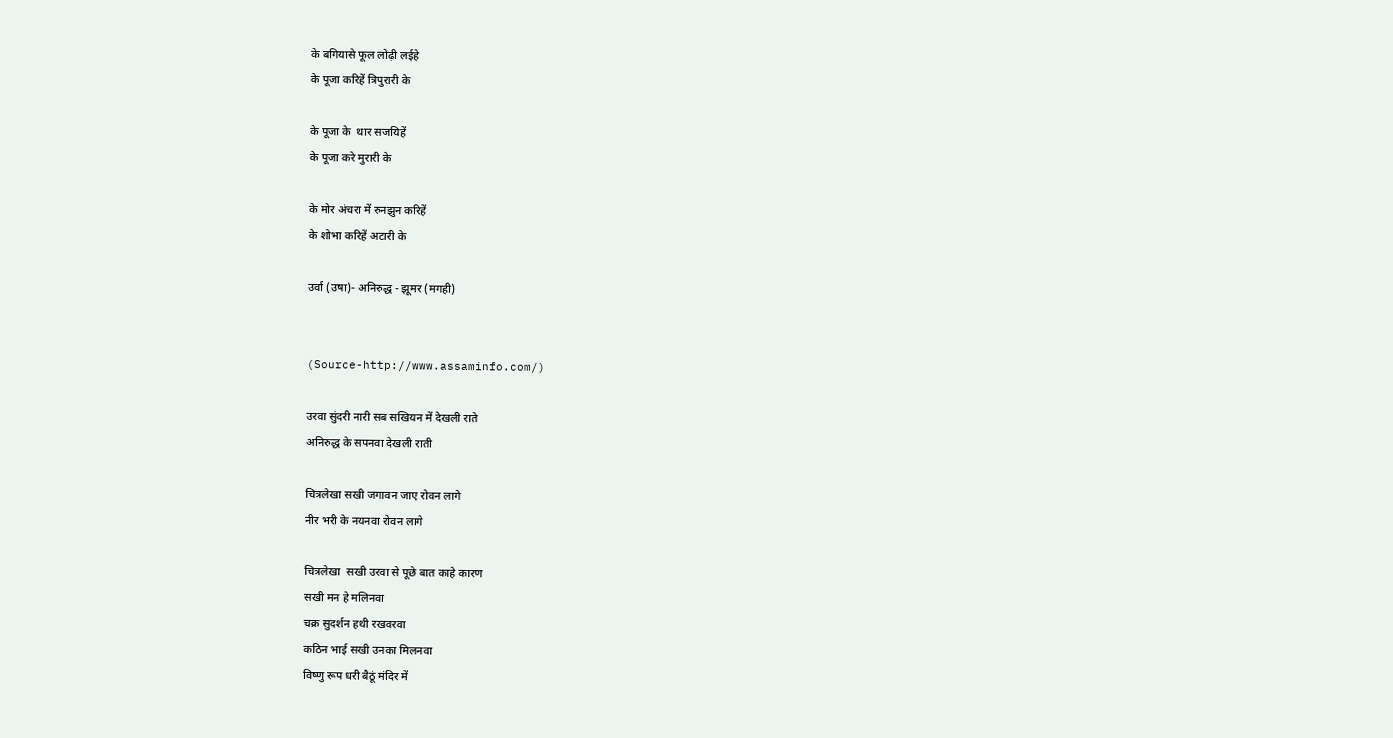के बगियासे फूल लोढ़ी लईहे
के पूजा करिहें त्रिपुरारी के

के पूजा के  थार सजयिहें
के पूजा करे मुरारी के

के मोर अंचरा में रुनझुन करिहें
के शोभा करिहें अटारी के

उर्वा (उषा)- अनिरुद्ध - झूमर (मगही)


(Source-http://www.assaminfo.com/)

उरवा सुंदरी नारी सब सखियन में देखली राते
अनिरुद्ध के सपनवा देखली राती

चित्रलेखा सखी जगावन जाए रोवन लागे
नीर भरी के नयनवा रोवन लागे

चित्रलेखा  सखी उरवा से पूछे बात काहे कारण
सखी मन हे मलिनवा
चक्र सुदर्शन हथी रखवरवा
कठिन भाई सखी उनका मिलनवा
विष्णु रूप धरी बैठूं मंदिर में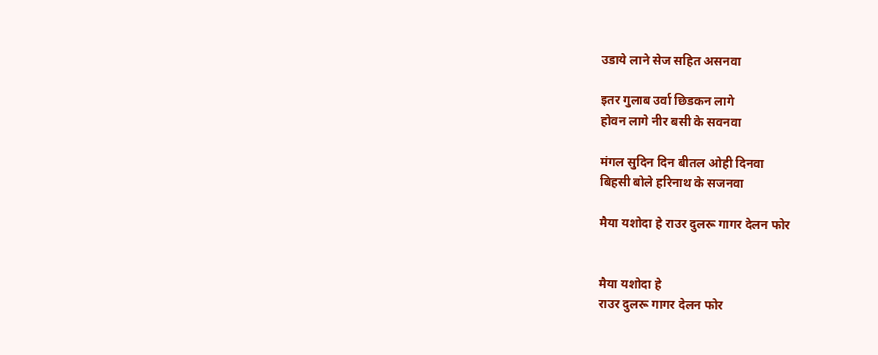उडाये लाने सेज सहित असनवा

इतर गुलाब उर्वा छिडकन लागे
होवन लागे नीर बसी के सवनवा

मंगल सुदिन दिन बीतल ओही दिनवा
बिहसी बोले हरिनाथ के सजनवा

मैया यशोदा हे राउर दुलरू गागर देलन फोर


मैया यशोदा हे
राउर दुलरू गागर देलन फोर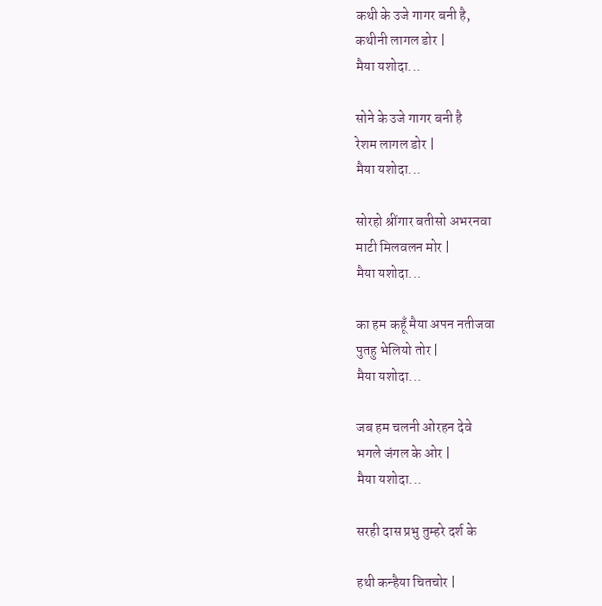कथी के उजे गागर बनी है,
कथीनी लागल डोर |
मैया यशोदा...

सोने के उजे गागर बनी है
रेशम लागल डोर |
मैया यशोदा...

सोरहो श्रींगार बतीसो अभरनवा
माटी मिलवलन मोर |
मैया यशोदा...

का हम कहूँ मैया अपन नतीजवा
पुतहु भेलियो तोर |
मैया यशोदा...

जब हम चलनी ओरहन देवे
भगले जंगल के ओर |
मैया यशोदा...

सरही दास प्रभु तुम्हरे दर्श के

हथी कन्हैया चितचोर |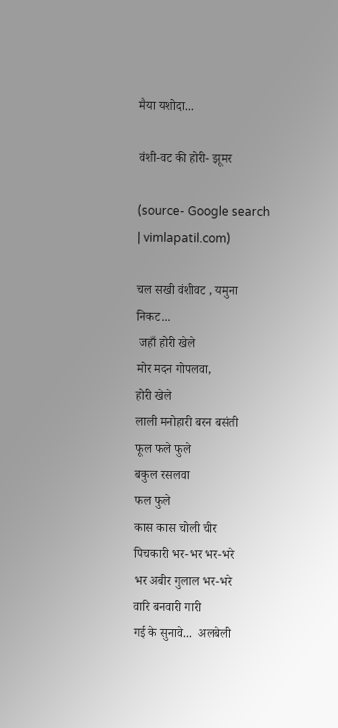मैया यशोदा...

वंशी-वट की होरी- झूमर

(source- Google search | vimlapatil.com)

चल सखी वंशीवट , यमुना निकट...
 जहाँ होरी खेले
मोर मदन गोपलवा,
होरी खेले
लाली मनोहारी बरन बसंती
फूल फले फुले
बकुल रसलवा
फल फुले
कास कास चोली चीर
पिचकारी भर-भर भर-भरे
भर अबीर गुलाल भर-भरे
वारि बनवारी गारी
गई के सुनावे...  अलबेली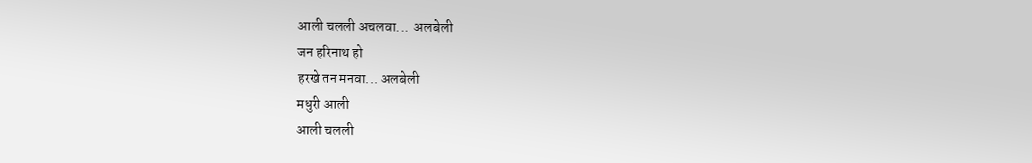आली चलली अचलवा...  अलबेली
जन हरिनाथ हो
हरखे तन मनवा... अलबेली
मधुरी आली
आली चलली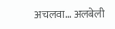अचलवा... अलबेली